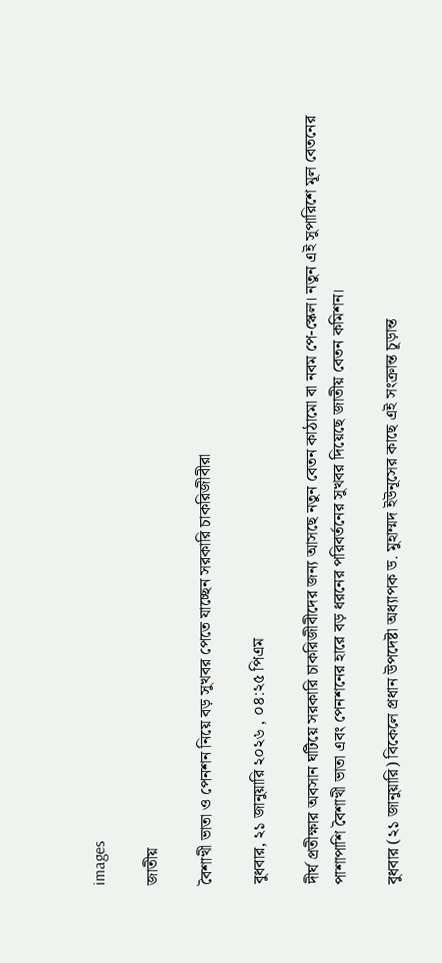images

জাতীয়

বৈশাখী ভাতা ও পেনশন নিয়ে বড় সুখবর পেতে যাচ্ছেন সরকারি চাকরিজীবীরা

বুধবার, ২১ জানুয়ারি ২০২৬ , ০৪:২৫ পিএম

দীর্ঘ প্রতীক্ষার অবসান ঘটিয়ে সরকারি চাকরিজীবীদের জন্য আসছে নতুন বেতন কাঠামো বা নবম পে-স্কেল। নতুন এই সুপারিশে মূল বেতনের পাশাপাশি বৈশাখী ভাতা এবং পেনশনের হারে বড় ধরনের পরিবর্তনের সুখবর দিয়েছে জাতীয় বেতন কমিশন।

বুধবার (২১ জানুয়ারি) বিকেলে প্রধান উপদেষ্টা অধ্যাপক ড. মুহাম্মদ ইউনূসের কাছে এই সংক্রান্ত চূড়ান্ত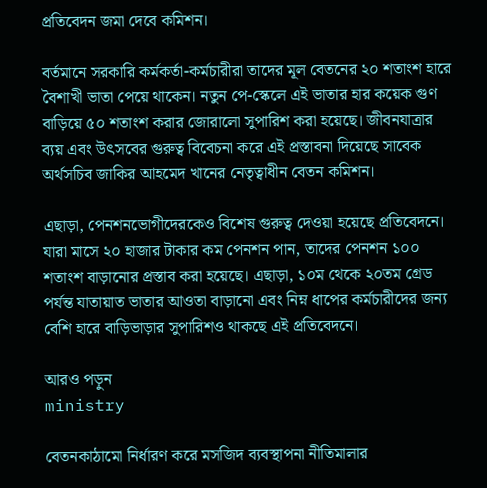প্রতিবেদন জমা দেবে কমিশন।

বর্তমানে সরকারি কর্মকর্তা-কর্মচারীরা তাদের মূল বেতনের ২০ শতাংশ হারে বৈশাখী ভাতা পেয়ে থাকেন। নতুন পে-স্কেলে এই ভাতার হার কয়েক গুণ বাড়িয়ে ৫০ শতাংশ করার জোরালো সুপারিশ করা হয়েছে। জীবনযাত্রার ব্যয় এবং উৎসবের গুরুত্ব বিবেচনা করে এই প্রস্তাবনা দিয়েছে সাবেক অর্থসচিব জাকির আহমেদ খানের নেতৃত্বাধীন বেতন কমিশন।

এছাড়া, পেনশনভোগীদেরকেও বিশেষ গুরুত্ব দেওয়া হয়েছে প্রতিবেদনে। যারা মাসে ২০ হাজার টাকার কম পেনশন পান, তাদের পেনশন ১০০ শতাংশ বাড়ানোর প্রস্তাব করা হয়েছে। এছাড়া, ১০ম থেকে ২০তম গ্রেড পর্যন্ত যাতায়াত ভাতার আওতা বাড়ানো এবং নিম্ন ধাপের কর্মচারীদের জন্য বেশি হারে বাড়িভাড়ার সুপারিশও থাকছে এই প্রতিবেদনে।

আরও পড়ুন
ministry

বেতনকাঠামো নির্ধারণ করে মসজিদ ব্যবস্থাপনা নীতিমালার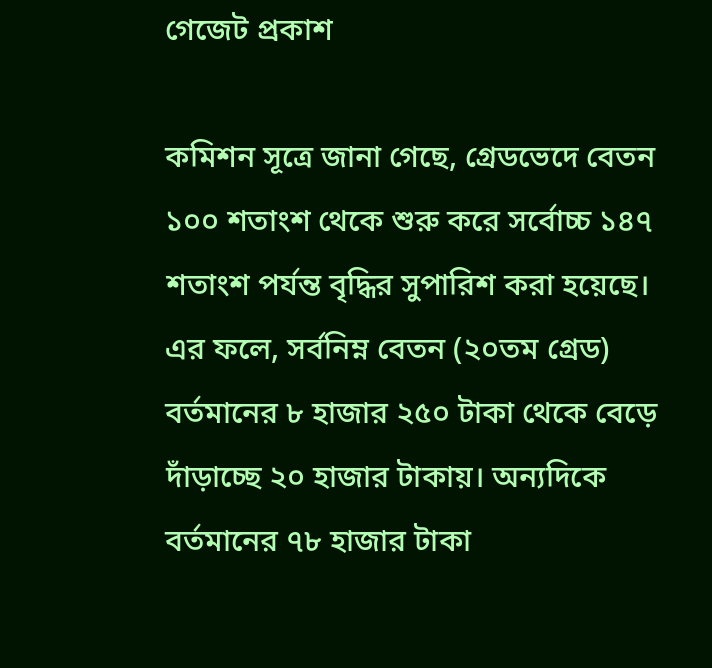গেজেট প্রকাশ

কমিশন সূত্রে জানা গেছে, গ্রেডভেদে বেতন ১০০ শতাংশ থেকে শুরু করে সর্বোচ্চ ১৪৭ শতাংশ পর্যন্ত বৃদ্ধির সুপারিশ করা হয়েছে। এর ফলে, সর্বনিম্ন বেতন (২০তম গ্রেড) বর্তমানের ৮ হাজার ২৫০ টাকা থেকে বেড়ে দাঁড়াচ্ছে ২০ হাজার টাকায়। অন্যদিকে বর্তমানের ৭৮ হাজার টাকা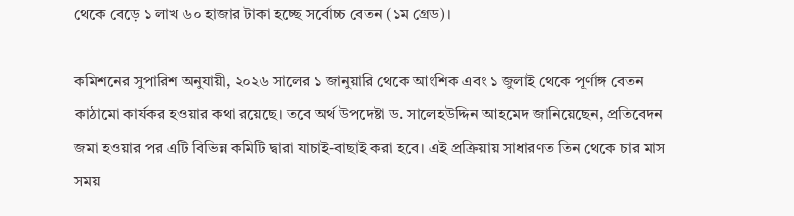থেকে বেড়ে ১ লাখ ৬০ হাজার টাকা হচ্ছে সর্বোচ্চ বেতন (১ম গ্রেড)।

কমিশনের সুপারিশ অনুযায়ী, ২০২৬ সালের ১ জানুয়ারি থেকে আংশিক এবং ১ জুলাই থেকে পূর্ণাঙ্গ বেতন কাঠামো কার্যকর হওয়ার কথা রয়েছে। তবে অর্থ উপদেষ্টা ড. সালেহউদ্দিন আহমেদ জানিয়েছেন, প্রতিবেদন জমা হওয়ার পর এটি বিভিন্ন কমিটি দ্বারা যাচাই-বাছাই করা হবে। এই প্রক্রিয়ায় সাধারণত তিন থেকে চার মাস সময়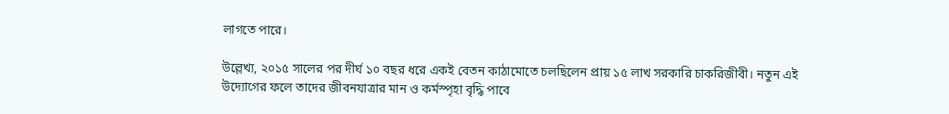লাগতে পারে।

উল্লেখ্য, ২০১৫ সালের পর দীর্ঘ ১০ বছর ধরে একই বেতন কাঠামোতে চলছিলেন প্রায় ১৫ লাখ সরকারি চাকরিজীবী। নতুন এই উদ্যোগের ফলে তাদের জীবনযাত্রার মান ও কর্মস্পৃহা বৃদ্ধি পাবে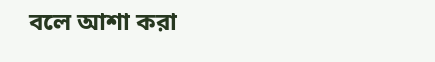বলে আশা করা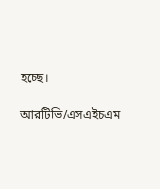হচ্ছে।

আরটিভি/এসএইচএম